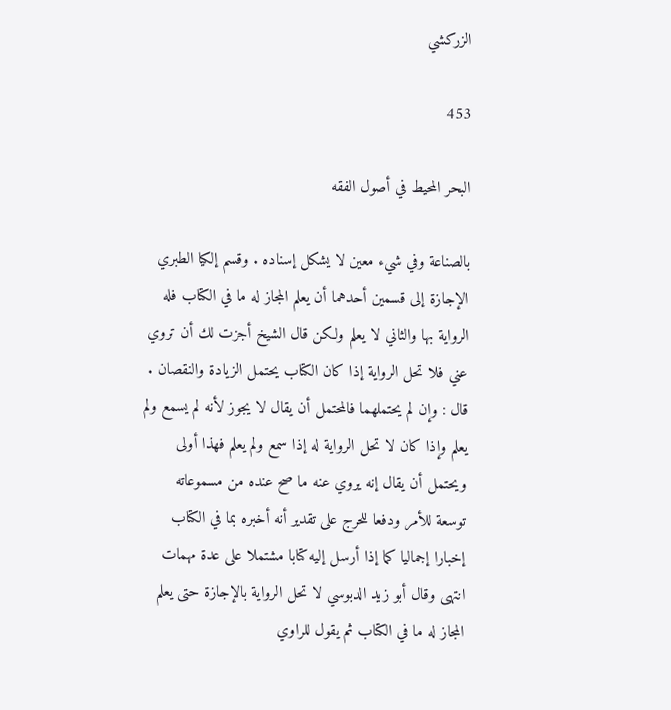الزركشي

453

البحر المحيط في أصول الفقه

بالصناعة وفي شيء معين لا يشكل إسناده . وقسم إلكيا الطبري الإجازة إلى قسمين أحدهما أن يعلم المجاز له ما في الكتاب فله الرواية بها والثاني لا يعلم ولكن قال الشيخ أجزت لك أن تروي عني فلا تحل الرواية إذا كان الكتاب يحتمل الزيادة والنقصان . قال : وإن لم يحتملهما فالمحتمل أن يقال لا يجوز لأنه لم يسمع ولم يعلم وإذا كان لا تحل الرواية له إذا سمع ولم يعلم فهذا أولى ويحتمل أن يقال إنه يروي عنه ما صح عنده من مسموعاته توسعة للأمر ودفعا للحرج على تقدير أنه أخبره بما في الكتاب إخبارا إجماليا كما إذا أرسل إليه كتابا مشتملا على عدة مهمات انتهى وقال أبو زيد الدبوسي لا تحل الرواية بالإجازة حتى يعلم المجاز له ما في الكتاب ثم يقول للراوي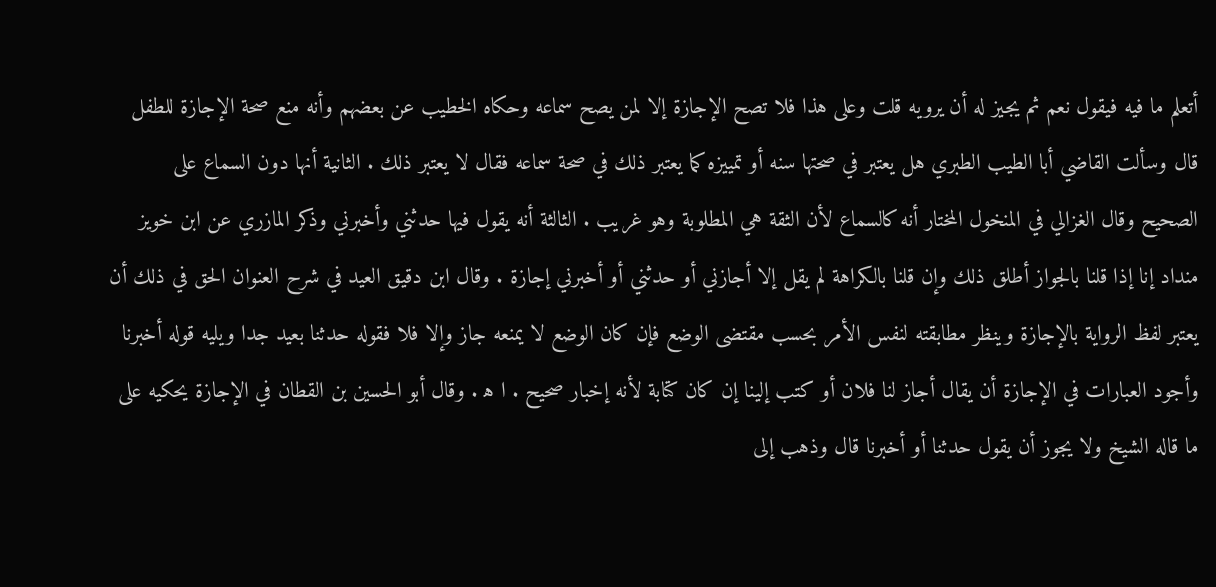أتعلم ما فيه فيقول نعم ثم يجيز له أن يرويه قلت وعلى هذا فلا تصح الإجازة إلا لمن يصح سماعه وحكاه الخطيب عن بعضهم وأنه منع صحة الإجازة للطفل قال وسألت القاضي أبا الطيب الطبري هل يعتبر في صحتها سنه أو تمييزه كما يعتبر ذلك في صحة سماعه فقال لا يعتبر ذلك . الثانية أنها دون السماع على الصحيح وقال الغزالي في المنخول المختار أنه كالسماع لأن الثقة هي المطلوبة وهو غريب . الثالثة أنه يقول فيها حدثني وأخبرني وذكر المازري عن ابن خويز منداد إنا إذا قلنا بالجواز أطلق ذلك وإن قلنا بالكراهة لم يقل إلا أجازني أو حدثني أو أخبرني إجازة . وقال ابن دقيق العيد في شرح العنوان الحق في ذلك أن يعتبر لفظ الرواية بالإجازة وينظر مطابقته لنفس الأمر بحسب مقتضى الوضع فإن كان الوضع لا يمنعه جاز وإلا فلا فقوله حدثنا بعيد جدا ويليه قوله أخبرنا وأجود العبارات في الإجازة أن يقال أجاز لنا فلان أو كتب إلينا إن كان كتابة لأنه إخبار صحيح . ا ه‍ . وقال أبو الحسين بن القطان في الإجازة يحكيه على ما قاله الشيخ ولا يجوز أن يقول حدثنا أو أخبرنا قال وذهب إلى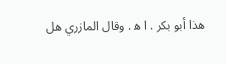هذا أبو بكر . ا ه‍ . وقال المازري هل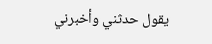يقول حدثني وأخبرني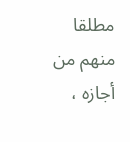مطلقا منهم من أجازه ،